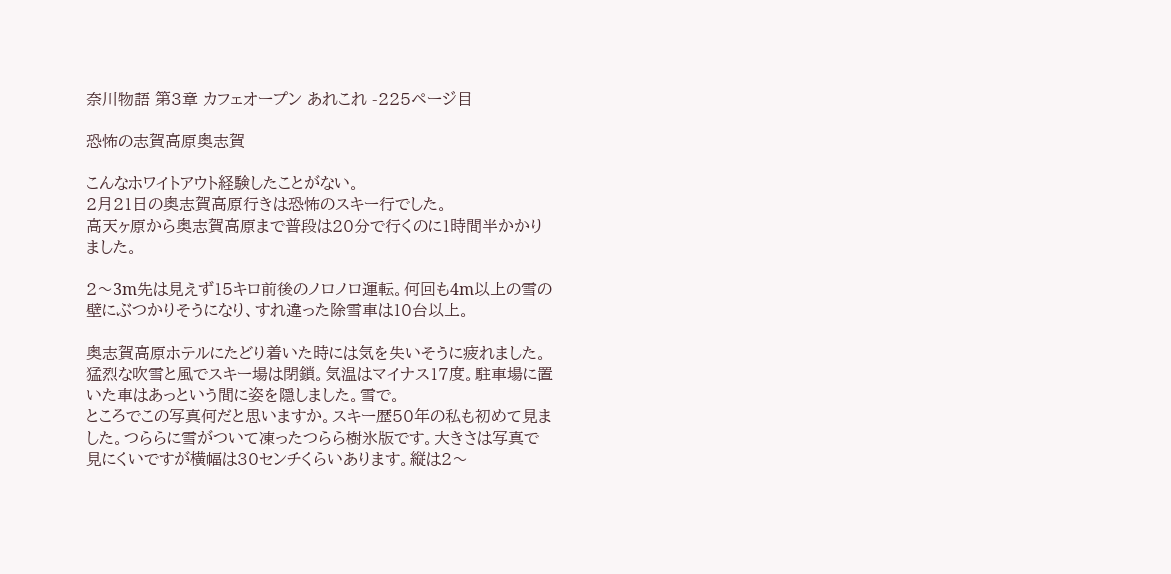奈川物語 第3章 カフェオープン あれこれ -225ページ目

恐怖の志賀高原奥志賀

こんなホワイトアウト経験したことがない。
2月21日の奥志賀高原行きは恐怖のスキー行でした。
高天ヶ原から奥志賀高原まで普段は20分で行くのに1時間半かかりました。

2〜3m先は見えず15キロ前後のノロノロ運転。何回も4m以上の雪の壁にぶつかりそうになり、すれ違った除雪車は10台以上。

奥志賀高原ホテルにたどり着いた時には気を失いそうに疲れました。猛烈な吹雪と風でスキー場は閉鎖。気温はマイナス17度。駐車場に置いた車はあっという間に姿を隠しました。雪で。
ところでこの写真何だと思いますか。スキー歴50年の私も初めて見ました。つららに雪がついて凍ったつらら樹氷版です。大きさは写真で見にくいですが横幅は30センチくらいあります。縦は2〜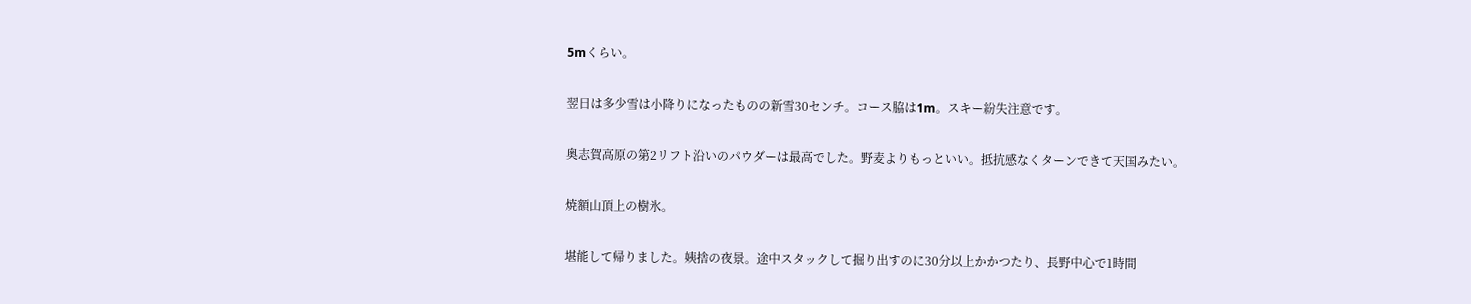5mくらい。

翌日は多少雪は小降りになったものの新雪30センチ。コース脇は1m。スキー紛失注意です。

奥志賀高原の第2リフト沿いのパウダーは最高でした。野麦よりもっといい。抵抗感なくターンできて天国みたい。

焼額山頂上の樹氷。

堪能して帰りました。姨捨の夜景。途中スタックして掘り出すのに30分以上かかつたり、長野中心で1時間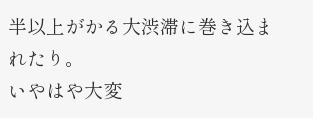半以上がかる大渋滞に巻き込まれたり。
いやはや大変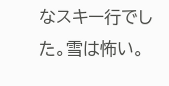なスキー行でした。雪は怖い。